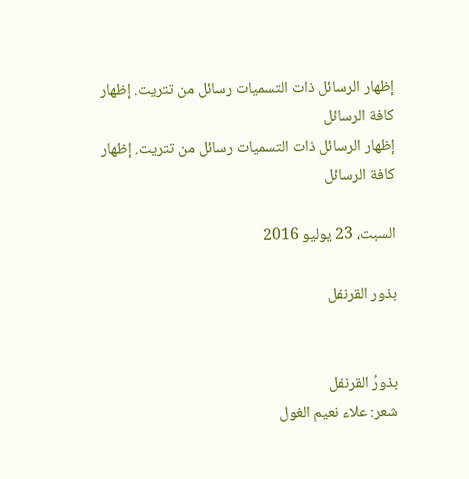إظهار الرسائل ذات التسميات رسائل من تتريت. إظهار كافة الرسائل
إظهار الرسائل ذات التسميات رسائل من تتريت. إظهار كافة الرسائل

السبت، 23 يوليو 2016

بذور القرنفل


بذورُ القرنفل
شعر: علاء نعيم الغول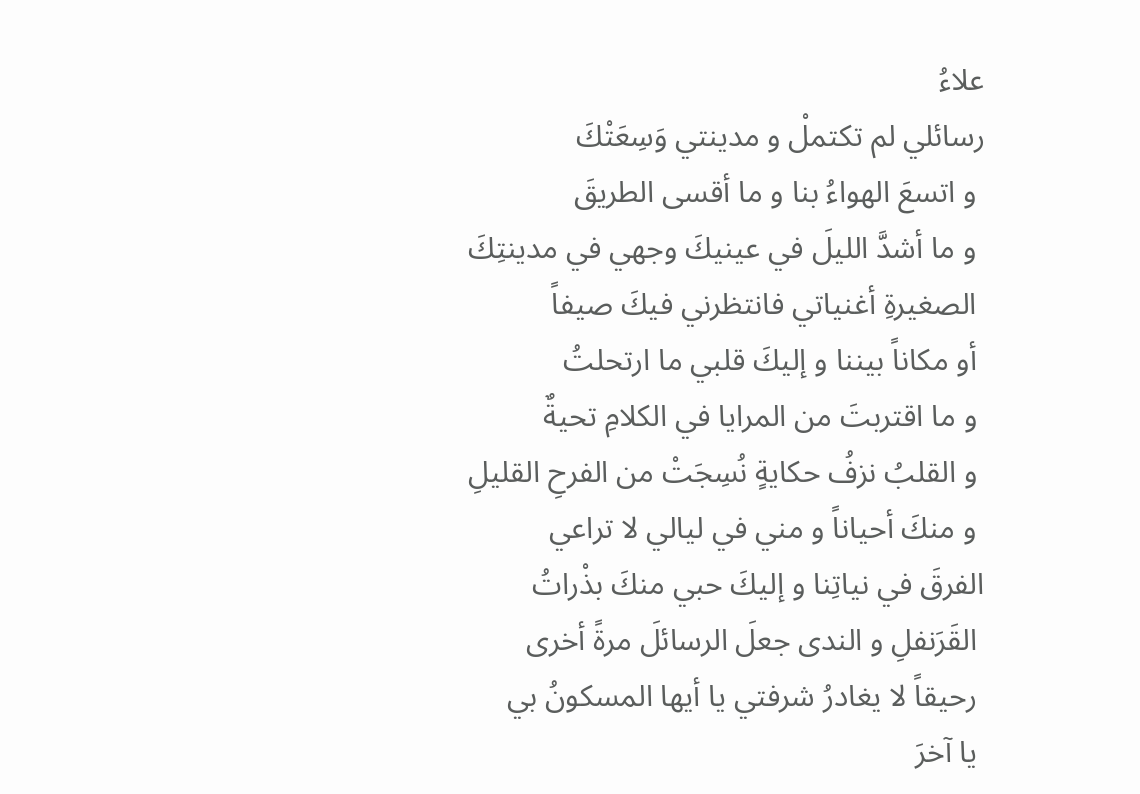علاءُ
رسائلي لم تكتملْ و مدينتي وَسِعَتْكَ
 و اتسعَ الهواءُ بنا و ما أقسى الطريقَ
 و ما أشدَّ الليلَ في عينيكَ وجهي في مدينتِكَ
 الصغيرةِ أغنياتي فانتظرني فيكَ صيفاً
 أو مكاناً بيننا و إليكَ قلبي ما ارتحلتُ
 و ما اقتربتَ من المرايا في الكلامِ تحيةٌ
 و القلبُ نزفُ حكايةٍ نُسِجَتْ من الفرحِ القليلِ
 و منكَ أحياناً و مني في ليالي لا تراعي
الفرقَ في نياتِنا و إليكَ حبي منكَ بذْراتُ
 القَرَنفلِ و الندى جعلَ الرسائلَ مرةً أخرى
 رحيقاً لا يغادرُ شرفتي يا أيها المسكونُ بي
 يا آخرَ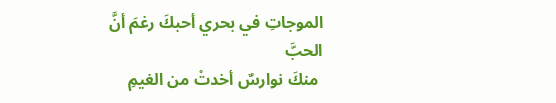الموجاتِ في بحري أحبكَ رغمَ أنَّ الحبَّ
 منكَ نوارسٌ أخدتْ من الغيمِ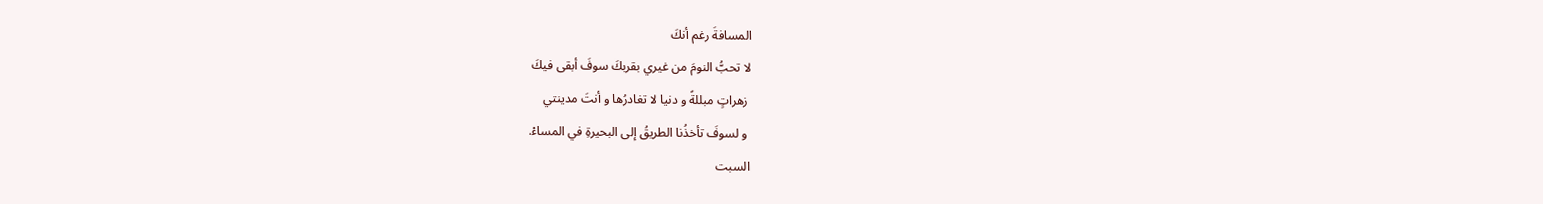المسافةَ رغم أنكَ
لا تحبُّ النومَ من غيري بقربكَ سوفَ أبقى فيكَ
 زهراتٍ مبللةً و دنيا لا تغادرُها و أنتَ مدينتي
 و لسوفَ تأخذُنا الطريقُ إلى البحيرةِ في المساءْ.
السبت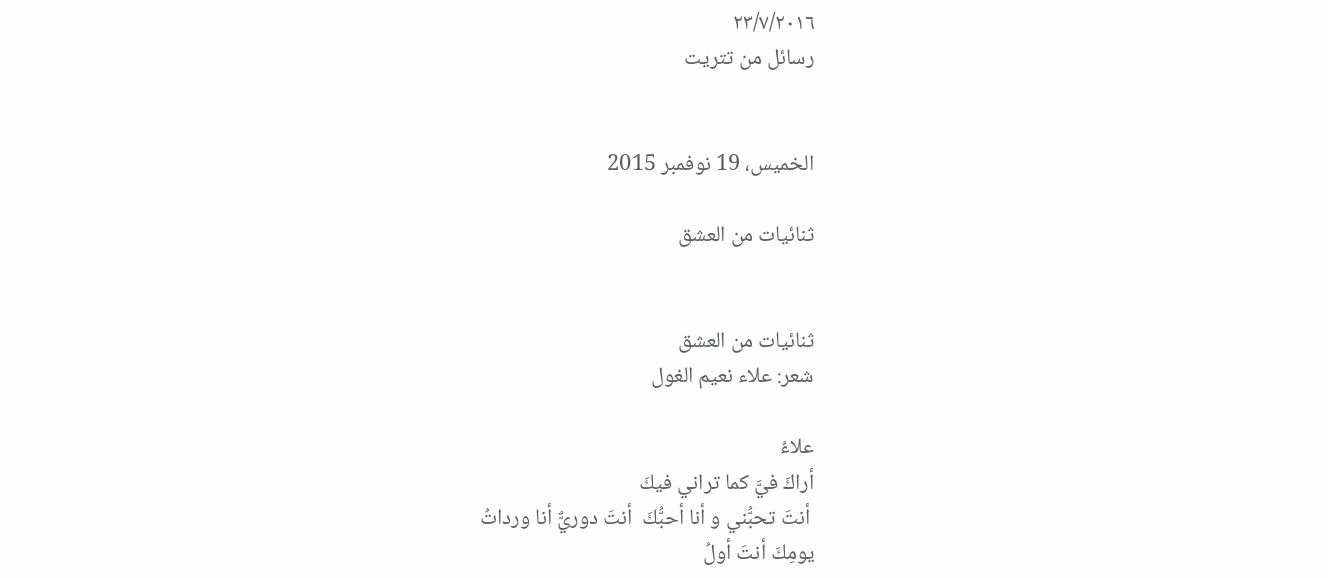٢٣/٧/٢٠١٦
رسائل من تتريت


الخميس، 19 نوفمبر 2015

ثنائيات من العشق


ثنائيات من العشق
شعر: علاء نعيم الغول

علاءُ
أراكَ فيَّ كما تراني فيكَ
 أنتَ تحبُّني و أنا أحبُّكَ  أنتَ دوريٌّ أنا ورداتُ
يومِكَ أنتَ أولُ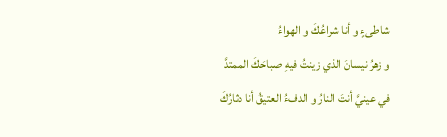شاطىءٍ و أنا شراعُكَ و الهواءُ
و زهرُ نيسانَ الذي زينتُ فيهِ صباحَكَ الممتدَّ
في عينيَّ أنتَ النارُ و الدفءُ العتيقُ أنا دثارُكَ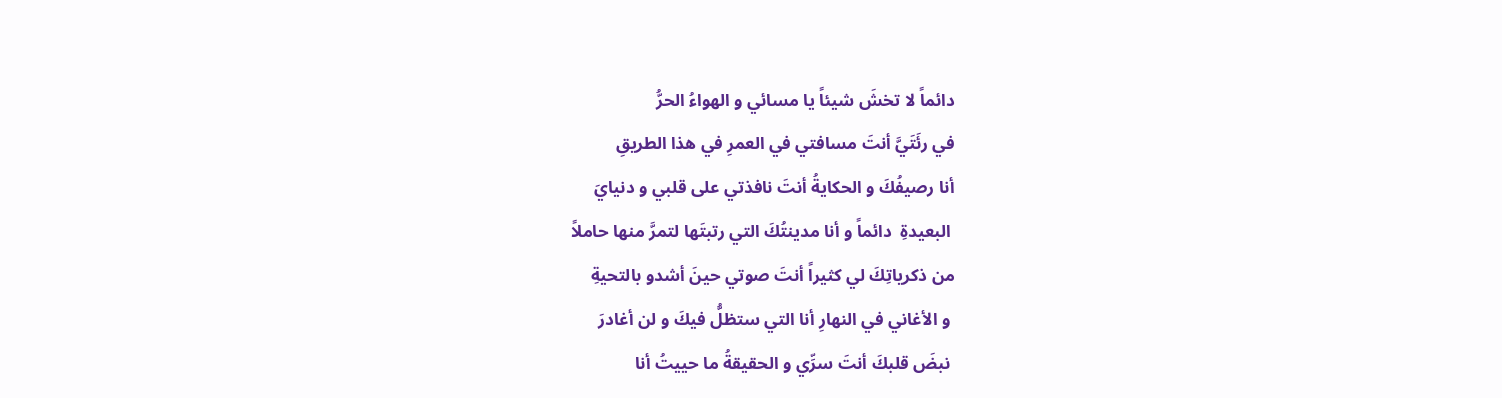دائماً لا تخشَ شيئاً يا مسائي و الهواءُ الحرُّ
في رئَتَيَّ أنتَ مسافتي في العمرِ في هذا الطريقِ
أنا رصيفُكَ و الحكايةُ أنتَ نافذتي على قلبي و دنيايَ
 البعيدةِ  دائماً و أنا مدينتُكَ التي رتبتَها لتمرَّ منها حاملاً
من ذكرياتِكَ لي كثيراً أنتَ صوتي حينَ أشدو بالتحيةِ
 و الأغاني في النهارِ أنا التي ستظلُّ فيكَ و لن أغادرَ
 نبضَ قلبكَ أنتَ سرِّي و الحقيقةُ ما حييتُ أنا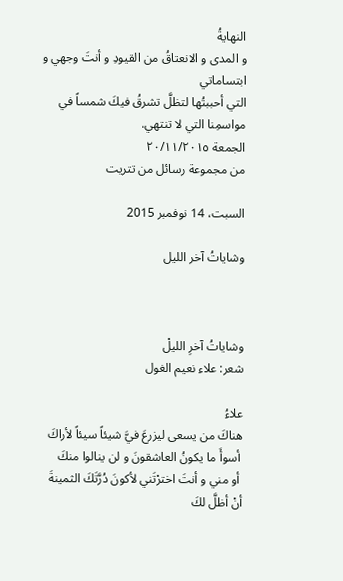النهايةُ
و المدى و الانعتاقُ من القيودِ و أنتَ وجهي و ابتساماتي
التي أحببتُها لتظلَّ تشرقُ فيكَ شمساً في
مواسمِنا التي لا تنتهي.
الجمعة ٢٠/١١/٢٠١٥
من مجموعة رسائل من تتريت

السبت، 14 نوفمبر 2015

وشاياتُ آخر الليل



وشاياتُ آخرِ الليلْ
شعر: علاء نعيم الغول

علاءُ
هناكَ من يسعى ليزرعَ فيَّ شيئاً سيئاً لأراكَ
 أسوأَ ما يكونُ العاشقونَ و لن ينالوا منكَ
 أو مني و أنتَ اخترْتَني لأكونَ دُرَّتَكَ الثمينةَ
أنْ أظلَّ لكَ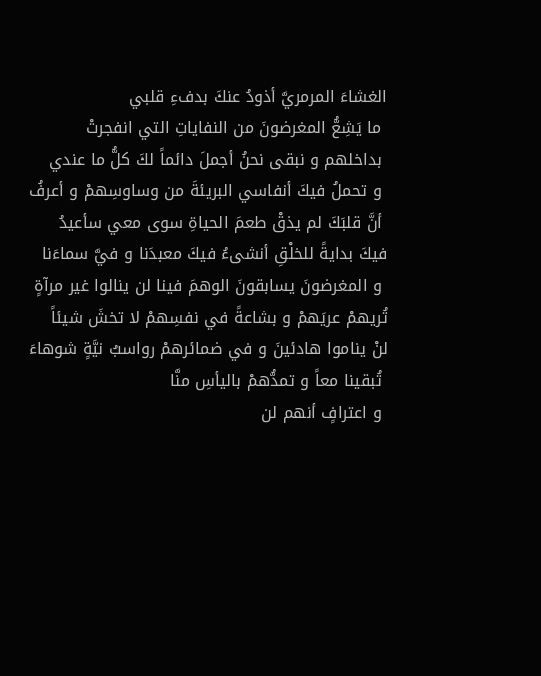الغشاءَ المرمريَّ أذودُ عنكَ بدفءِ قلبي
 ما يَشِعُّ المغرضونَ من النفاياتِ التي انفجرتْ
 بداخلهم و نبقى نحنُ أجملَ دائماً لكَ كلُّ ما عندي
 و تحملُ فيكَ أنفاسي البريئةَ من وساوسِهمْ و أعرفُ
 أنَّ قلبَكَ لم يذقْ طعمَ الحياةِ سوى معي سأعيدُ
فيكَ بدايةً للخلْقِ أنشىءُ فيكَ معبدَنا و فيَّ سماءَنا
 و المغرضونَ يسابقونَ الوهمَ فينا لن ينالوا غير مرآةٍ
تُريهمْ عريَهمْ و بشاعةً في نفسِهمْ لا تخشَ شيئاً
لنْ يناموا هادئينَ و في ضمائرهمْ رواسبُ نيَّةٍ شوهاءَ
 تُبقينا معاً و تمدُّهمْ باليأسِ منَّا
 و اعترافٍ أنهم لن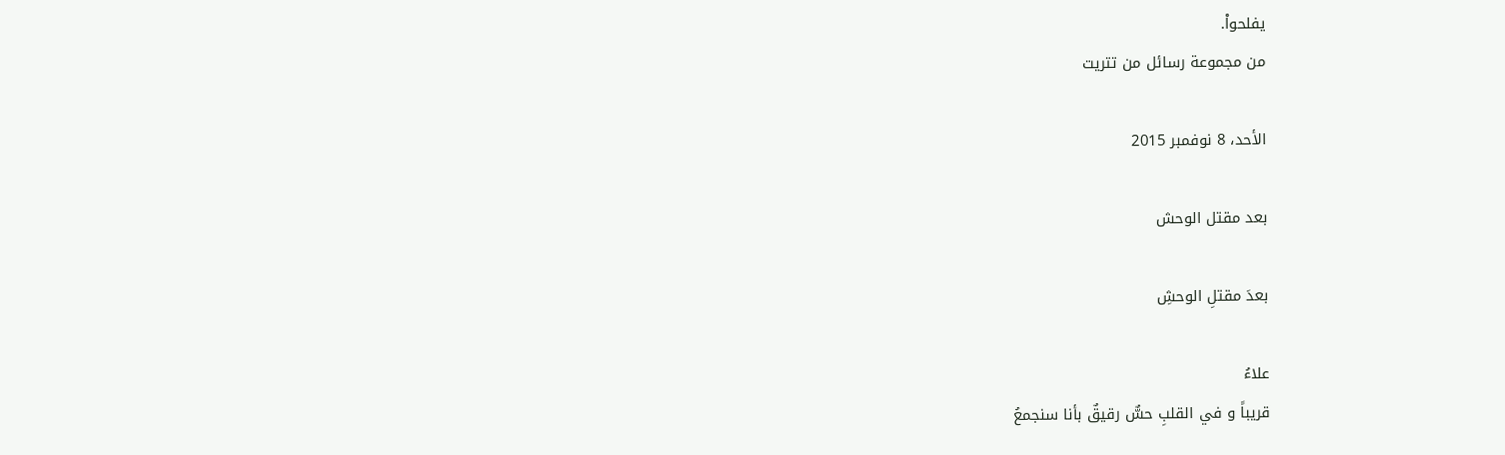يفلحواْ.
من مجموعة رسائل من تتريت

الأحد، 8 نوفمبر 2015

بعد مقتل الوحش

بعدَ مقتلِ الوحشِ

علاءُ
قريباً و في القلبِ حسٌّ رقيقٌ بأنا سنجمعُ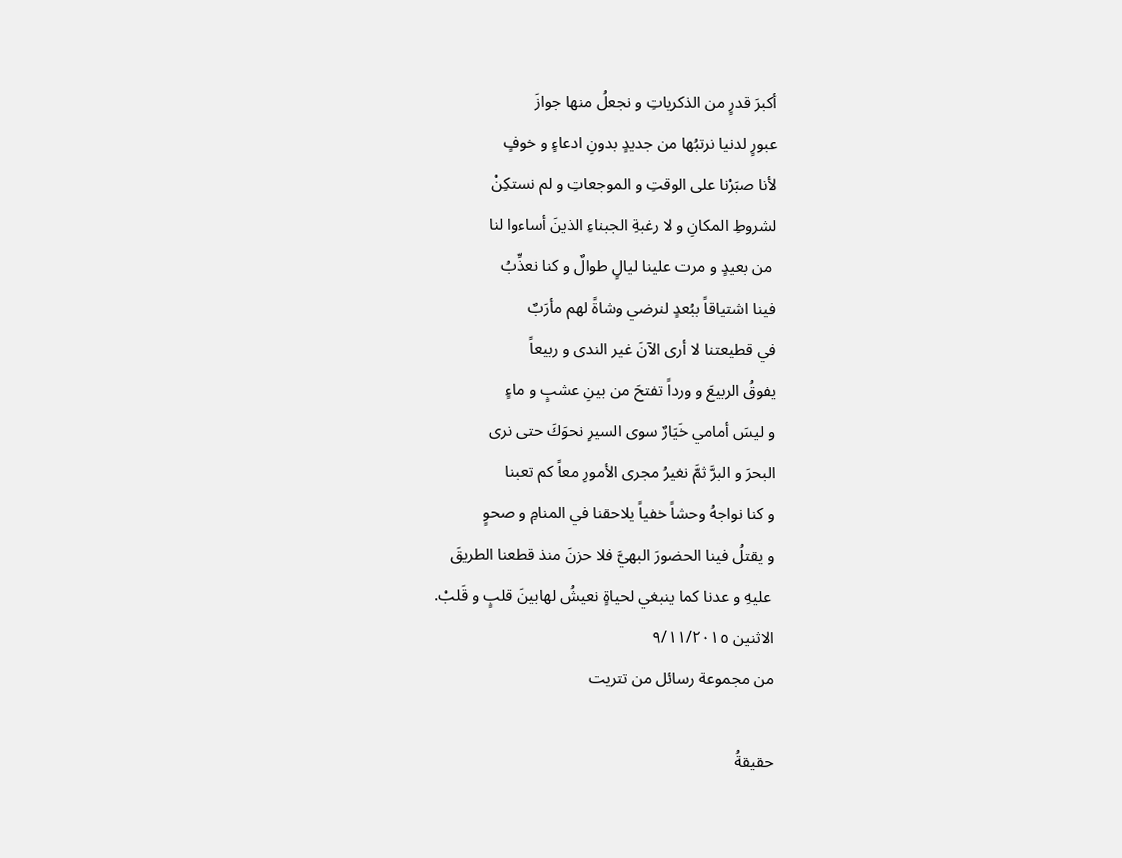أكبرَ قدرٍ من الذكرياتِ و نجعلُ منها جوازَ
عبورٍ لدنيا نرتبُها من جديدٍ بدونِ ادعاءٍ و خوفٍ
لأنا صبَرْنا على الوقتِ و الموجعاتِ و لم نستكِنْ
لشروطِ المكانِ و لا رغبةِ الجبناءِ الذينَ أساءوا لنا
 من بعيدٍ و مرت علينا ليالٍ طوالٌ و كنا نعذِّبُ
فينا اشتياقاً ببُعدٍ لنرضي وشاةً لهم مأرَبٌ
في قطيعتنا لا أرى الآنَ غير الندى و ربيعاً
يفوقُ الربيعَ و ورداً تفتحَ من بينِ عشبٍ و ماءٍ
و ليسَ أمامي خَيَارٌ سوى السيرِ نحوَكَ حتى نرى
البحرَ و البرَّ ثمَّ نغيرُ مجرى الأمورِ معاً كم تعبنا
و كنا نواجهُ وحشاً خفياً يلاحقنا في المنامِ و صحوٍ
و يقتلُ فينا الحضورَ البهيَّ فلا حزنَ منذ قطعنا الطريقَ
 عليهِ و عدنا كما ينبغي لحياةٍ نعيشُ لهابينَ قلبٍ و قَلبْ.
الاثنين ٩/١١/٢٠١٥
من مجموعة رسائل من تتريت

حقيقةُ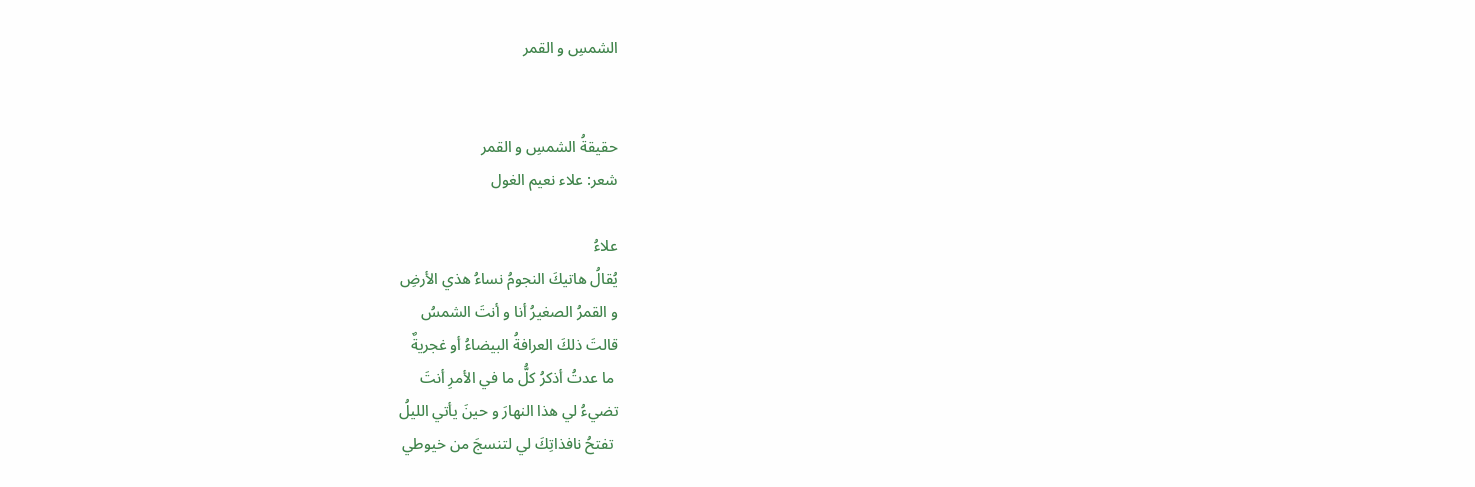الشمسِ و القمر


حقيقةُ الشمسِ و القمر
شعر: علاء نعيم الغول

علاءُ
يُقالُ هاتيكَ النجومُ نساءُ هذي الأرضِ
و القمرُ الصغيرُ أنا و أنتَ الشمسُ
قالتَ ذلكَ العرافةُ البيضاءُ أو غجريةٌ
 ما عدتُ أذكرُ كلُّ ما في الأمرِ أنتَ
تضيءُ لي هذا النهارَ و حينَ يأتي الليلُ
 تفتحُ نافذاتِكَ لي لتنسجَ من خيوطي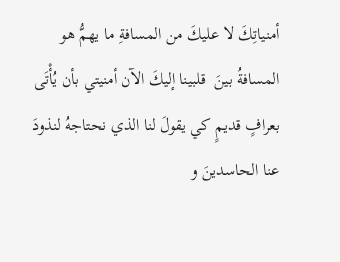أمنياتِكَ لا عليكَ من المسافةِ ما يهمُّ هو
المسافةُ بينَ  قلبينا إليكَ الآن أمنيتي بأن يُأْتَى
بعرافٍ قديمٍ كي يقولَ لنا الذي نحتاجهُ لنذودَ
عنا الحاسدينَ و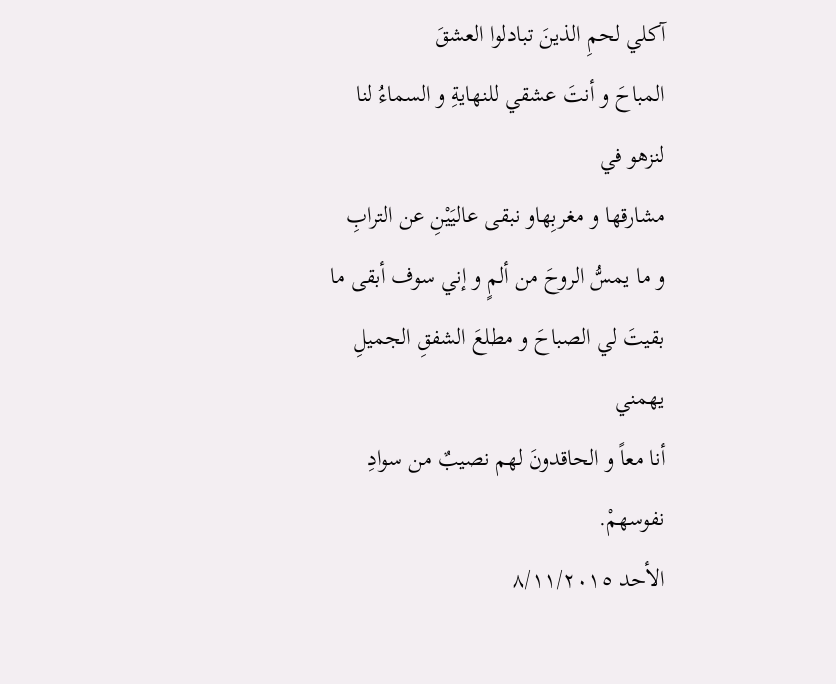آكلي لحمِ الذينَ تبادلوا العشقَ
المباحَ و أنتَ عشقي للنهايةِ و السماءُ لنا لنزهو في
مشارقها و مغربِهاو نبقى عاليَيْنِ عن الترابِ
و ما يمسُّ الروحَ من ألمٍ و إني سوف أبقى ما
بقيتَ لي الصباحَ و مطلعَ الشفقِ الجميلِ يهمني
أنا معاً و الحاقدونَ لهم نصيبٌ من سوادِ نفوسهمْ.
الأحد ٨/١١/٢٠١٥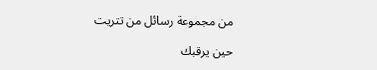من مجموعة رسائل من تتريت

حين يرقبك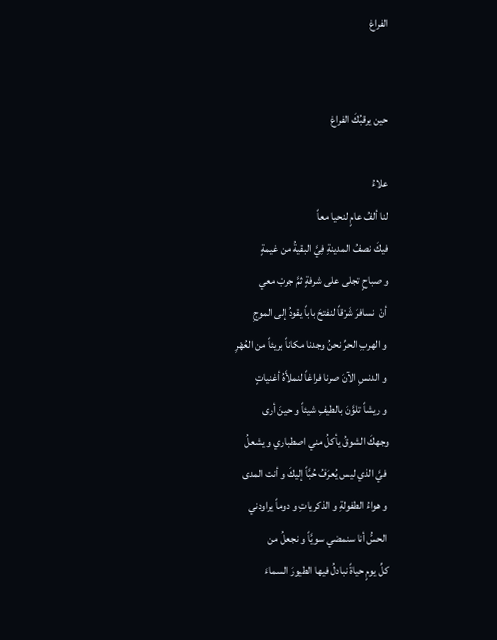الفراغ


حين يرقبُكَ الفراغ

علاءُ
لنا ألفُ عامٍ لنحيا معاً
فيكَ نصفُ المدينةِ فِيَّ البقيةُ من غيمةٍ
و صباحٍ تجلى على شرفةٍ ثمَّ جربْ معي
 أنْ  نسافرَ شَرْقاً لنفتحَ باباً يقودُ إلى الموجِ
 و الهربِ الحرِّ نحنُ وجدنا مكاناً بريئاً من العُهْرِ
 و الدنسِ الآنَ صرنا فراغاً لنملأَهُ أغنياتٍ
 و ريشاً تلوَّنَ بالطيفِ شيئاً و حينَ أرى
وجهكَ الشوقُ يأكلُ مني اصطباري و يشعلُ
 فيَّ الذي ليس يُعرَفُ حُبَّاً إليكَ و أنت المدى
 و هواءُ الطفولةِ و الذكرياتِ و دوماً يراودني
 الحسُّ أنا سنمضي سويَّاً و نجعلُ من
كلِّ يومٍ حياةً نبادلُ فيها الطيورَ السماءَ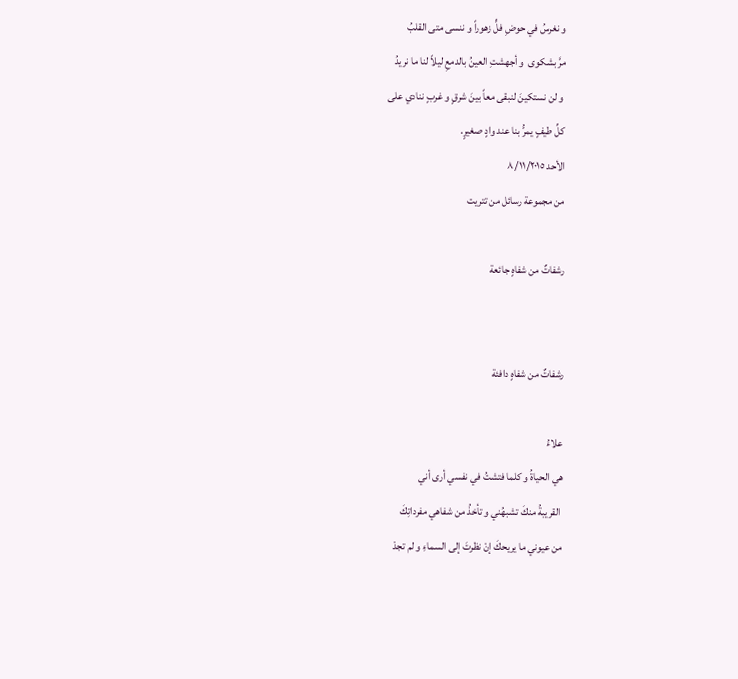و نغرسُ في حوضِ فلٍّ زهوراً و ننسى متى القلبُ
مرَّ بشكوى  و أجهشتِ العينُ بالدمعِ ليلاً لنا ما نريدُ
 و لن نستكينَ لنبقى معاً بينَ شرقٍ و غربٍ ننادي على
كلِّ طيفٍ يمرُّ بنا عند وادٍ صغيرٍ.
الأحد ٨/١١/٢٠١٥
من مجموعة رسائل من تتريت

رشفاتٌ من شفاهٍ جائعة


رشفاتٌ من شفاهٍ دافئة

علاءُ
هي الحياةُ و كلما فتشتُ في نفسي أرى أني
 القريبةُ منكَ تشبهُني و تأخذُ من شفاهي مفرداتِكَ
من عيوني ما يريحكَ إنْ نظرتَ إلى السماءِ و لم تجدْ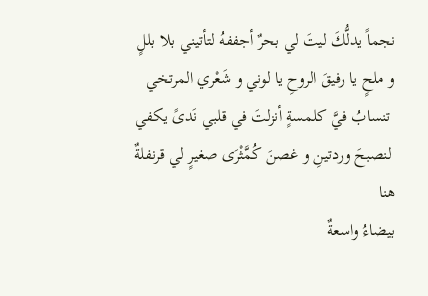نجماً يدلُّكَ ليتَ لي بحرٌ أجففهُ لتأتيني بلا بللٍ
و ملحٍ يا رفيقَ الروحِ يا لوني و شَعْري المرتخي
 تنسابُ فيَّ كلمسةٍ أنزلتَ في قلبي نَدىً يكفي
 لنصبحَ وردتينِ و غصنَ كُمَّثْرَى صغيرٍ لي قرنفلةٌ هنا
بيضاءُ واسعةٌ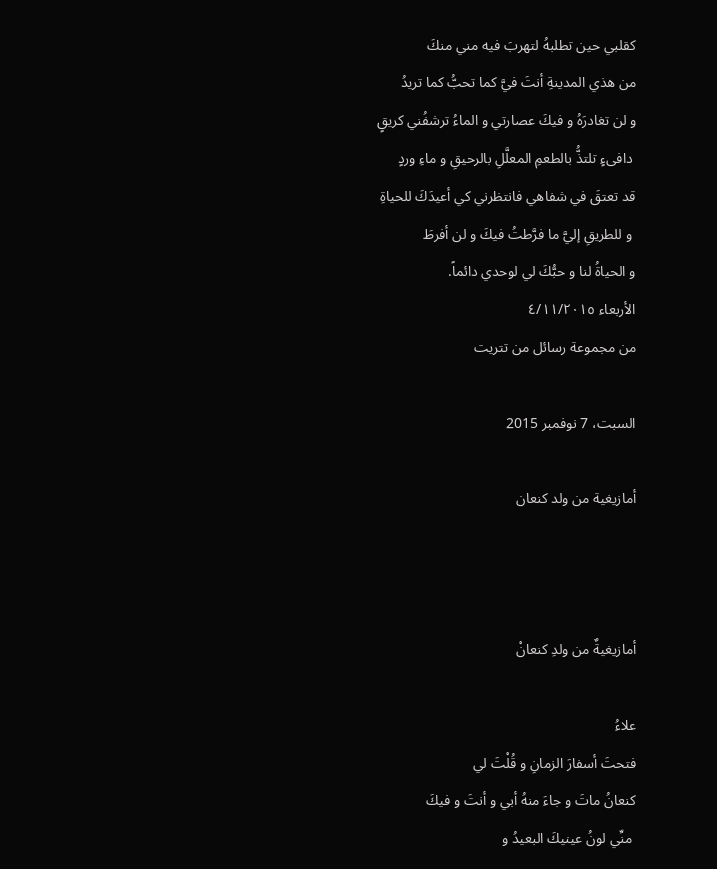كقلبي حين تطلبهُ لتهربَ فيه مني منكَ
من هذي المدينةِ أنتَ فيَّ كما تحبُّ كما تريدُ
و لن تغادرَهُ و فيكَ عصارتي و الماءُ ترشفُني كريقٍ
 دافىءٍ تلتذُّ بالطعمِ المعلَّلِ بالرحيقِ و ماءِ وردٍ
قد تعتقَ في شفاهي فانتظرني كي أعيدَكَ للحياةِ
 و للطريقِ إليَّ ما فرَّطتُ فيكَ و لن أفرطَ
و الحياةُ لنا و حبُّكَ لي لوحدي دائماً.
الأربعاء ٤/١١/٢٠١٥
من مجموعة رسائل من تتريت

السبت، 7 نوفمبر 2015

أمازيغية من ولد كنعان



أمازيغيةٌ من ولدِ كنعانْ

علاءُ
فتحتَ أسفارَ الزمانِ و قُلْتَ لي
كنعانُ ماتَ و جاءَ منهُ أبي و أنتَ و فيكَ
 منِّي لونُ عينيكَ البعيدُ و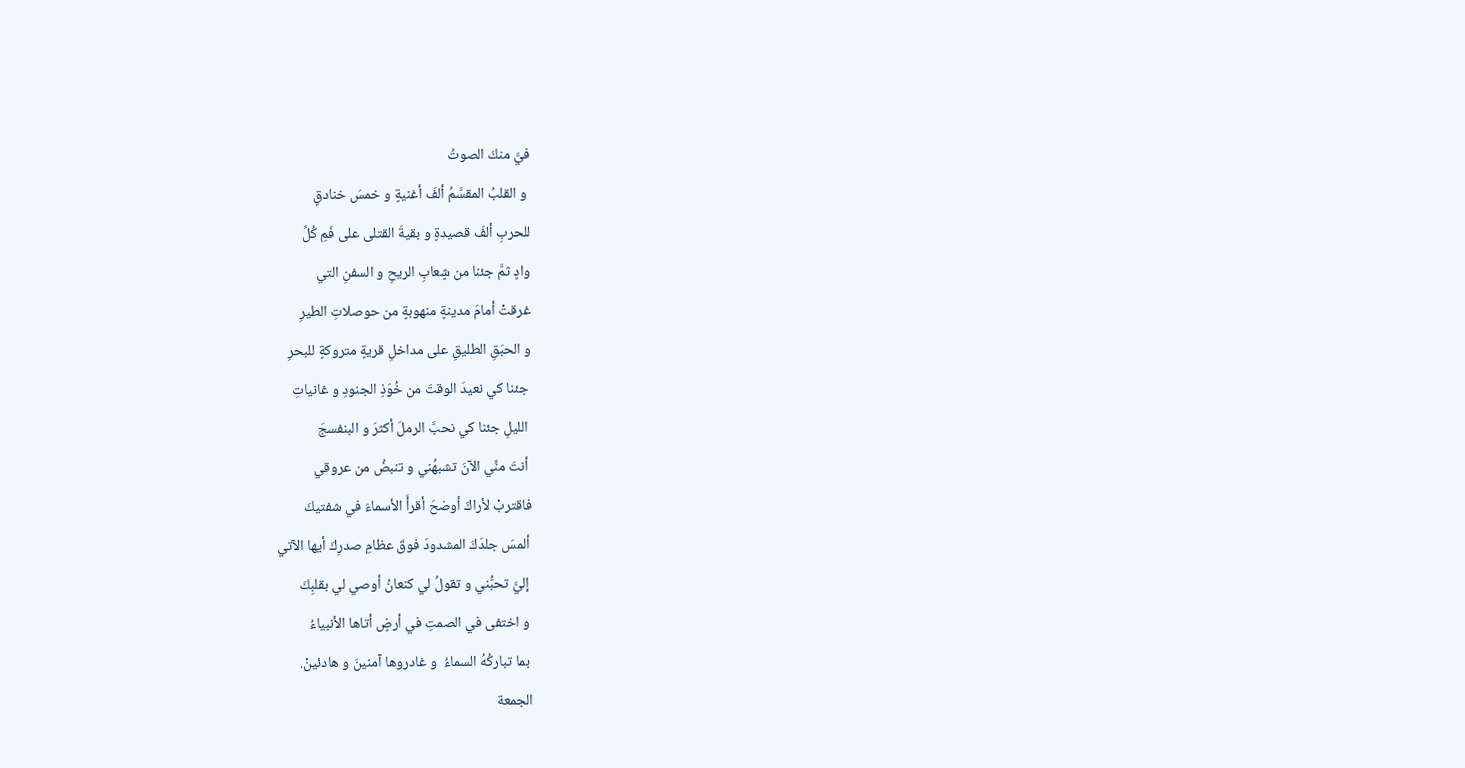فيَّ منكَ الصوتُ
 و القلبُ المقسَّمُ ألفَ أغنيةٍ و خمسَ خنادقٍ
للحربِ ألفَ قصيدةٍ و بقيةَ القتلى على فَمِ كُلِّ
وادٍ ثمَّ جئنا من شٍعابِ الريحِ و السفنِ التي
غرقتْ أمامَ مدينةٍ منهوبةٍ من حوصلاتِ الطيرِ
و الحبَقِ الطليقِ على مداخلِ قريةٍ متروكةٍ للبحرِ
 جئنا كي نعيدَ الوقتَ من خُوَذِ الجنودِ و غانياتِ
 الليلِ جئنا كي نحبَّ الرملَ أكثرَ و البنفسجَ
 أنتَ منِّي الآنَ تشبهُني و تنبضُ من عروقي
فاقتربْ لأراكَ أوضحَ أقرأَ الأسماءَ في شفتيكَ
 ألمسَ جلدَكَ المشدودَ فوقَ عظامِ صدرِكَ أيها الآتي
 إليَّ تحبُّني و تقولُ لي كنعانُ أوصي لي بقلبِكَ
 و اختفى في الصمتِ في أرضٍ أتاها الأنبياءُ
 بما تباركُهُ السماءُ  و غادروها آمنينَ و هادئينْ.
الجمعة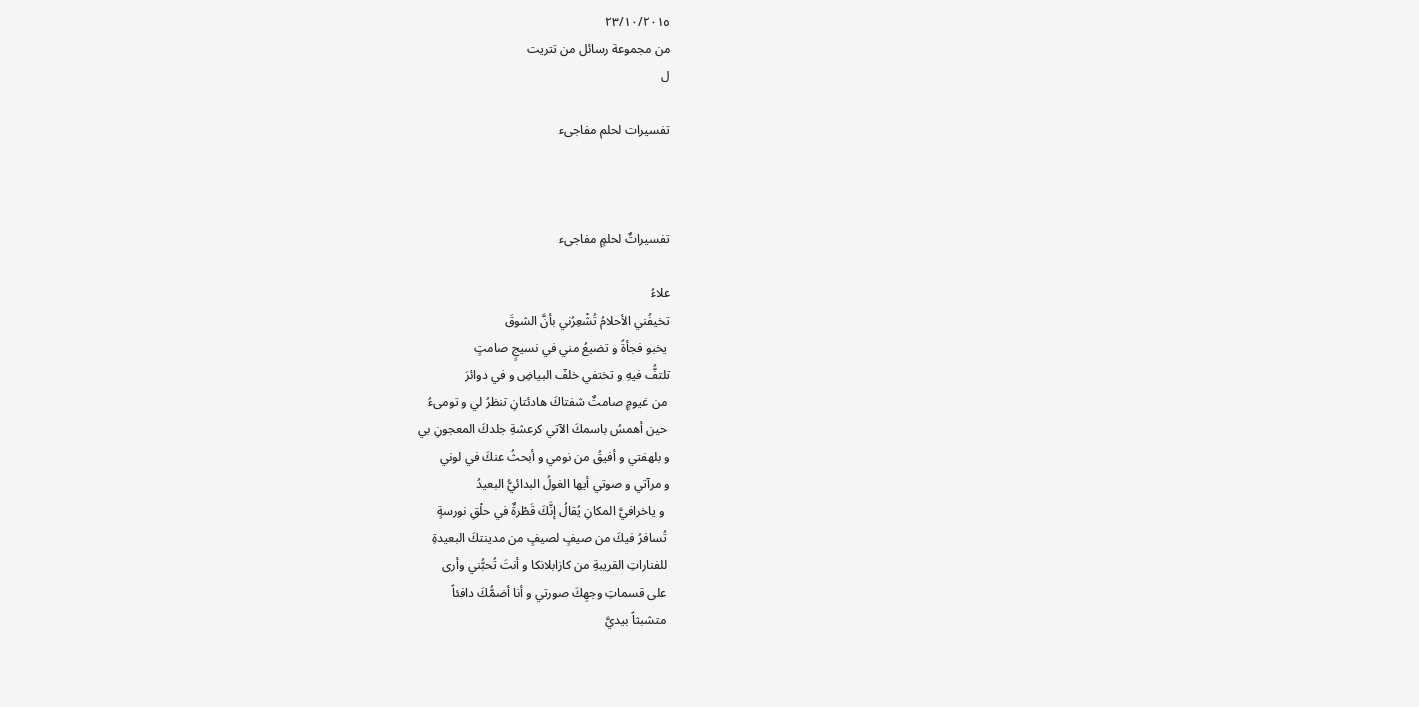٢٣/١٠/٢٠١٥
من مجموعة رسائل من تتريت
ل

تفسيرات لحلم مفاجىء



تفسيراتٌ لحلمٍ مفاجىء

علاءُ
تخيفُني الأحلامُ تُشْعِرُني بأنَّ الشوقَ
 يخبو فجأةً و تضيعُ مني في نسيجٍ صامتٍ
تلتفُّ فيهِ و تختفي خلفٓ البياضِ و في دوائرَ
 من غيومٍ صامتٌ شفتاكَ هادئتانِ تنظرُ لي و تومىءُ
 حين أهمسُ باسمكَ الآتي كرعشةِ جلدكَ المعجونِ بي
و بلهفتي و أفيقُ من نومي و أبحثُ عنكَ في لوني
و مرآتي و صوتي أيها الغولُ البدائيُّ البعيدُ
  و ياخرافيَّ المكانِ يُقالُ إنَّكَ قَطْرةٌ في حلْقِ نورسةٍ
 تُسافرُ فيكَ من صيفٍ لصيفٍ من مدينتكَ البعيدةِ
 للفناراتِ القريبةِ من كازابلانكا و أنتَ تُحبُّني وأرى
 على قسماتِ وجهِكَ صورتي و أنا أضمُّكَ دافئاً
 متشبثاً بيديَّ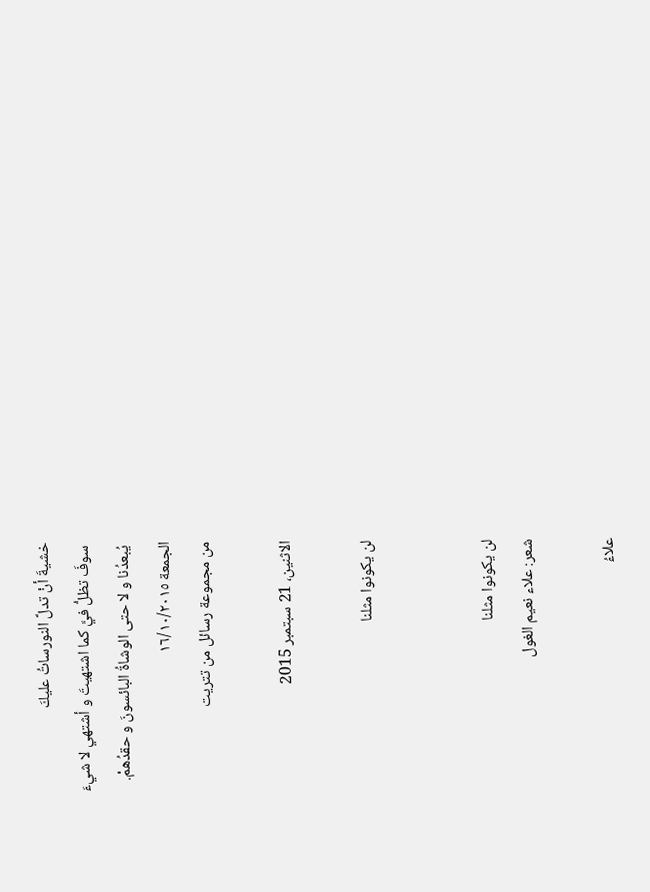خشيةَ أنْ تدلَّ النورساتُ عليكَ
 سوفَ تظلُّ فيَّ كما اشتهيتَ و أشتهي لا شيءَ
 يُبعدُنا و لا حتى الوشاةُ البائسونَ و حقدُهمْ.
الجمعة ١٦/١٠/٢٠١٥
من مجموعة رسائل من تتريت

الاثنين، 21 سبتمبر 2015

لن يكونوا مثلنا


لن يكونوا مثلنا
شعر: علاء نعيم الغول

علاءُ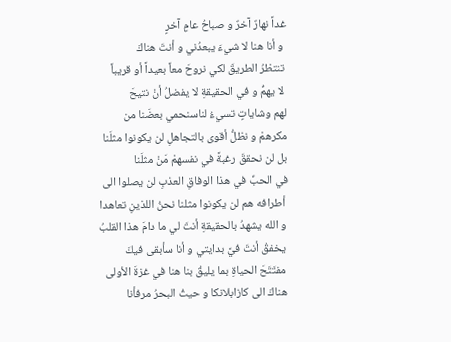غداً نهارٌ آخرٌ و صباحُ عامٍ آخرٍ
 و أنا هنا لا شيءَ يبعدُني و أنتَ هناكَ
 تنتظرُ الطريقَ لكي نروحَ معاً بعيداً أو قريباً
 لا يهمُّ و في الحقيقةِ لا يفضلُ أنْ نتيحَ
لهم وشاياتٍ تسيءُ لناسنحمي بعضَنا من
مكرهمْ و نظلُّ أقوى بالتجاهلِ لن يكونوا مثلَنا
بل لن نحققَ رغبةً في نفسهمْ مَنْ مثلَنا
في الحبِّ في هذا الوفاقِ العذبِ لن يصلوا الى
 أطرافه هم لن يكونوا مثلنا نحنُ اللذينِ تعاهدا
 و الله يشهدُ بالحقيقةِ أنتَ لي ما دامَ هذا القلبُ
 يخفقُ أنتَ فيَّ بدايتي و أنا سأبقى فيكَ
 مفتَتَحَ الحياةِ بما يليقُ بنا هنا في غزةَ الأولى
 هناكَ الى كازابلانكا و حيثُ البحرُ مرفأنا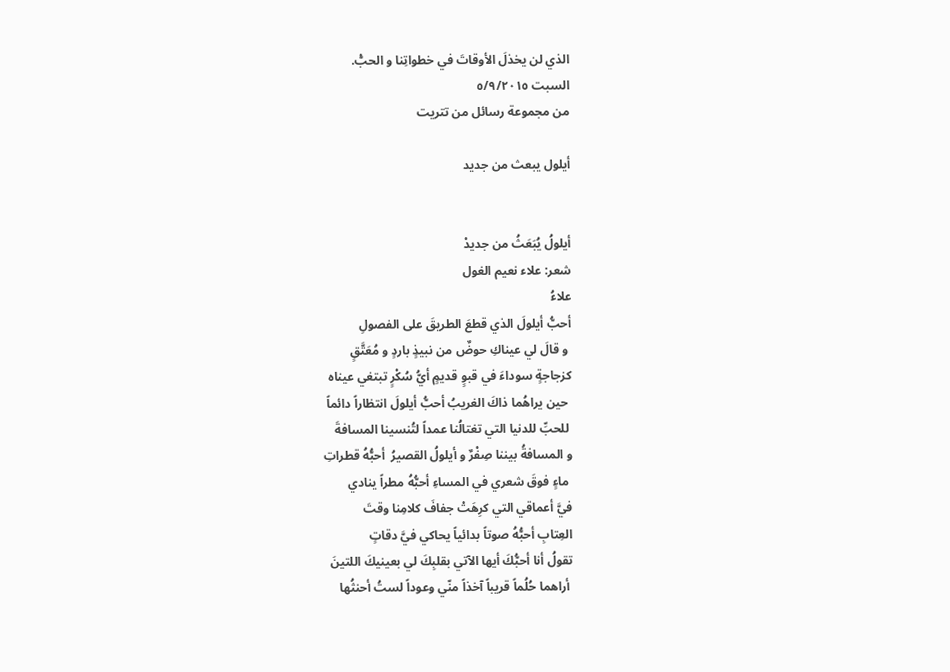الذي لن يخذلَ الأوقاتَ في خطواتِنا و الحبّْ.
السبت ٥/٩/٢٠١٥
من مجموعة رسائل من تتريت

أيلول يبعث من جديد


أيلولُ يُبَعَثُ من جديدْ
شعر: علاء نعيم الغول
علاءُ
أحبُّ أيلولَ الذي قطعَ الطريقَ على الفصولِ
 و قالَ لي عيناكِ حوضٌ من نبيذٍ باردٍ و مُعَتَّقٍ
كزجاجةٍ سوداءَ في قبوٍ قديمٍ أيُّ سُكْرٍ تبتغي عيناه
 حين يراهُما ذاكَ الغريبُ أحبُّ أيلولَ انتظاراً دائماً
 للحبِّ للدنيا التي تغتالُنا عمداً لتُنسينا المسافةَ
و المسافةُ بيننا صِفْرٌ و أيلولُ القصيرُ  أحبُّهُ قطراتِ
 ماءٍ فوقَ شعري في المساءِ أحبُّهُ مطراً ينادي
فيَّ أعماقي التي كرِهَتْ جفافَ كلامِنا وقتَ
العِتابِ أحبُّهُ صوتاً بدائياً يحاكي فيَّ دقاتٍ
تقولُ أنا أحبُّكَ أيها الآتي بقلبِكَ لي بعينيكَ اللتينَ
 أراهما حُلُماً قريباً آخذاً منّي وعوداً لستُ أحنثُها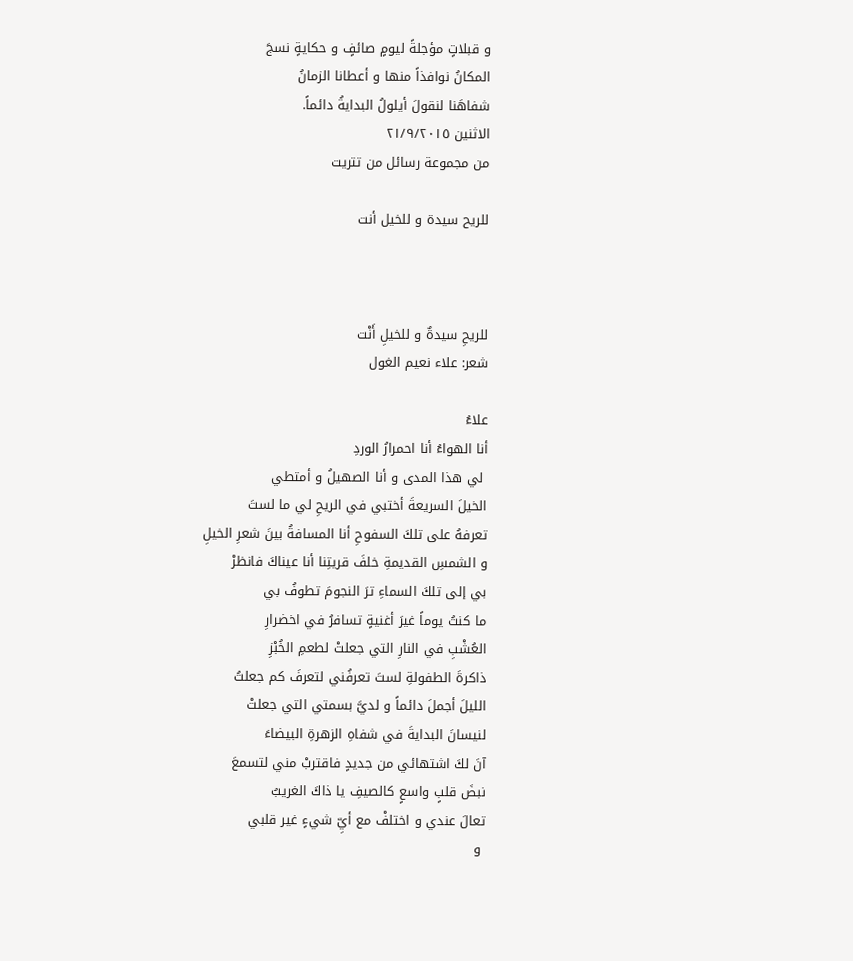و قبلاتٍ مؤجلةً ليومٍ صائفٍ و حكايةٍ نسجَ
المكانُ نوافذاً منها و أعطانا الزمانُ
شفاهَنا لنقولَ أيلولُ البدايةُ دائماً.
الاثنين ٢١/٩/٢٠١٥
من مجموعة رسائل من تتريت

للريح سيدة و للخيل أنت



للريحِ سيدةٌ و للخيلِ أَنْت
شعر: علاء نعيم الغول

علاءُ
أنا الهواءُ أنا احمرارُ الوردِ
 لي هذا المدى و أنا الصهيلُ و أمتطي
الخيلَ السريعةَ أختبي في الريحِ لي ما لستَ
تعرفهُ على تلكَ السفوحِ أنا المسافةُ بينَ شعرِ الخيلِ
و الشمسِ القديمةِ خلفَ قريتِنا أنا عيناكَ فانظرْ
بي إلى تلكَ السماءِ ترَ النجومَ تطوفُ بي
ما كنتُ يوماً غيرَ أغنيةٍ تسافرُ في اخضرارِ
العُشْبِ في النارِ التي جعلتْ لطعمِ الخُبْزِ
ذاكرةَ الطفولةِ لستَ تعرفُني لتعرفَ كم جعلتُ
الليلَ أجملَ دائماً و لديَّ بسمتي التي جعلتْ
لنيسانَ البدايةَ في شفاهِ الزهرةِ البيضاءَ
آنَ لكَ اشتهائي من جديدٍ فاقتربْ مني لتسمعَ
نبضَ قلبٍ واسعٍ كالصيفِ يا ذاكَ الغريبُ
تعالَ عندي و اختلفْ مع أيِّ شيءٍ غير قلبي
 و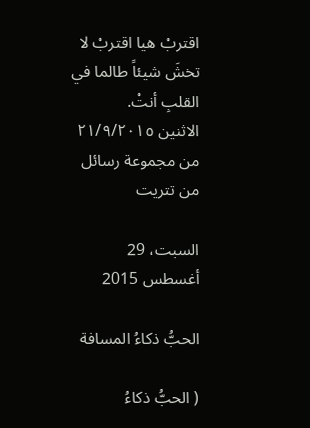اقتربْ هيا اقتربْ لا تخشَ شيئاً طالما في القلبِ أنتْ.
الاثنين ٢١/٩/٢٠١٥
من مجموعة رسائل من تتريت

السبت، 29 أغسطس 2015

الحبُّ ذكاءُ المسافة

( الحبُّ ذكاءُ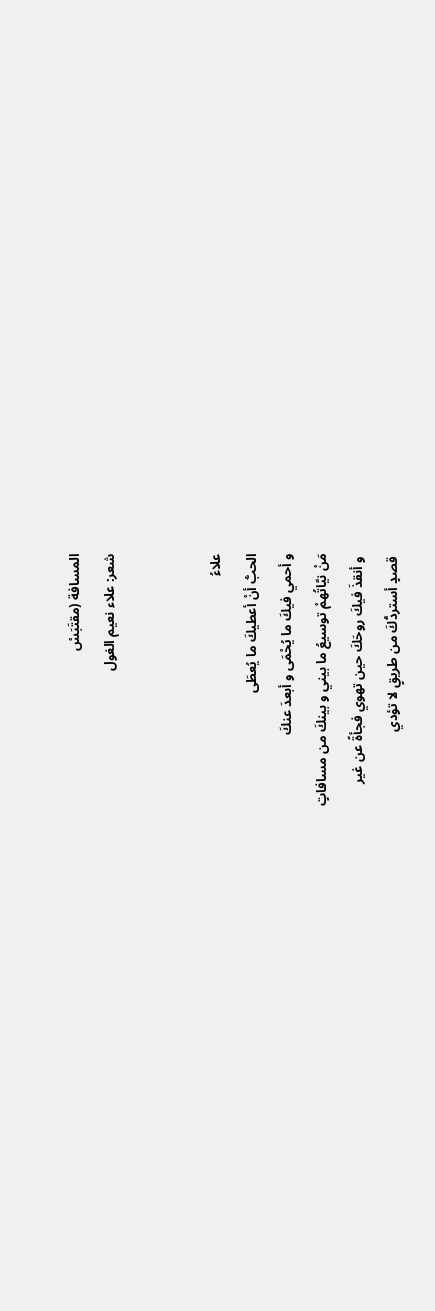المسافة (مقتَبَسْ
شعر: علاء نعيم الغول


علاءُ
الحبُّ أنْ أعطيكَ ما يُعطَى
و أحمي فيكَ ما يُحْمَى و أبعدَ عنكَ
مَنْ نيَّاتُهمْ توسيعُ ما بيني و بينكَ من مسافاتٍ
 و أنقذَ فيكَ روحَكَ حين تهوي فجأةً عن غير
 قصدٍ أستردُّكَ من طريقٍ لا تؤدي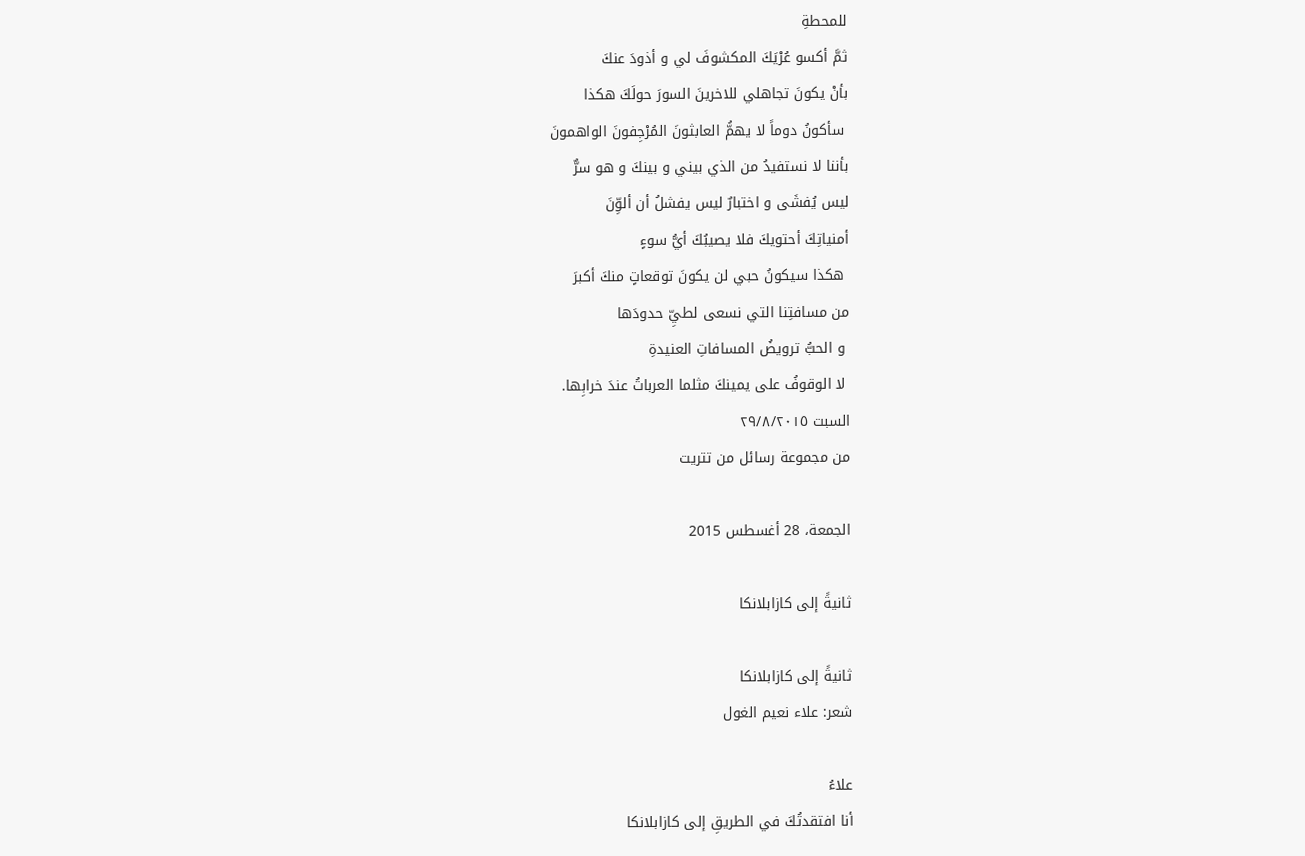للمحطةِ
ثمَّ أكسو عُرْيَكَ المكشوفَ لي و أذودَ عنكَ
بأنْ يكونَ تجاهلي للاخرينَ السورَ حولَكَ هكذا
 سأكونُ دوماً لا يهمُّ العابثونَ المُرْجِفونَ الواهمونَ
بأننا لا نستفيدُ من الذي بيني و بينكَ و هو سرٌّ
ليس يُفشَى و اختبارٌ ليس يفشلُ أن ألوِّنَ
أمنياتِكَ أحتويكَ فلا يصيبُكَ أيُّ سوءٍ
 هكذا سيكونُ حبي لن يكونَ توقعاتٍ منكَ أكبرَ
من مسافتِنا التي نسعى لطيِّ حدودَها
 و الحبُّ ترويضُ المسافاتِ العنيدةِ
 لا الوقوفُ على يمينكَ مثلما العرباتُ عندَ خرابِها.
السبت ٢٩/٨/٢٠١٥
من مجموعة رسائل من تتريت

الجمعة، 28 أغسطس 2015

ثانيةً إلى كازابلانكا

ثانيةً إلى كازابلانكا
شعر: علاء نعيم الغول

علاءُ
أنا افتقدتُكَ في الطريقِ إلى كازابلانكا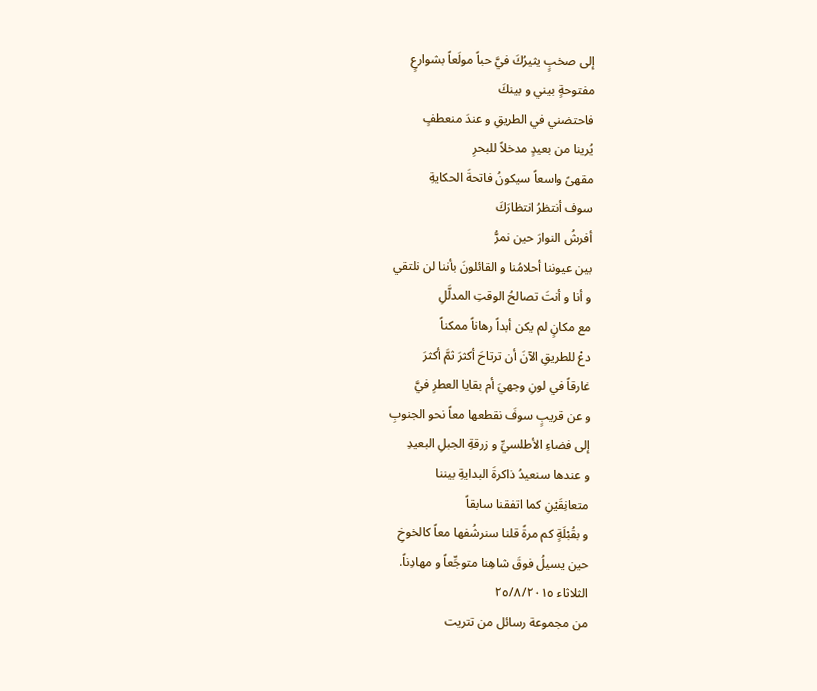إلى صخبٍ يثيرُكَ فيَّ حباً مولَعاً بشوارعٍ
مفتوحةٍ بيني و بينكَ
فاحتضني في الطريقِ و عندَ منعطفٍ
يُرينا من بعيدٍ مدخلاً للبحرِ
مقهىً واسعاً سيكونُ فاتحةَ الحكايةِ
سوف أنتظرُ انتظارَكَ
أفرشُ النوارَ حين نمرُّ
بين عيوننا أحلامُنا و القائلونَ بأننا لن نلتقي
و أنا و أنتَ تصالحُ الوقتِ المدلَّلِ
مع مكانٍ لم يكن أبداً رهاناً ممكناً
دعْ للطريقِ الآنَ أن ترتاحَ أكثرَ ثمَّ أكثرَ
غارقاً في لونِ وجهيَ أم بقايا العطرِ فيَّ
و عن قريبٍ سوفَ نقطعها معاً نحو الجنوبِ
إلى فضاءِ الأطلسيِّ و زرقةِ الجبلِ البعيدِ
و عندها سنعيدُ ذاكرةَ البدايةِ بيننا
متعانِقَيْنِ كما اتفقنا سابقاً
و بقُبْلَةٍ كم مرةً قلنا سنرشُفها معاً كالخوخِ
حين يسيلُ فوقَ شاهِنا متوجِّعاً و مهادِناً.
الثلاثاء ٢٥/٨/٢٠١٥
من مجموعة رسائل من تتريت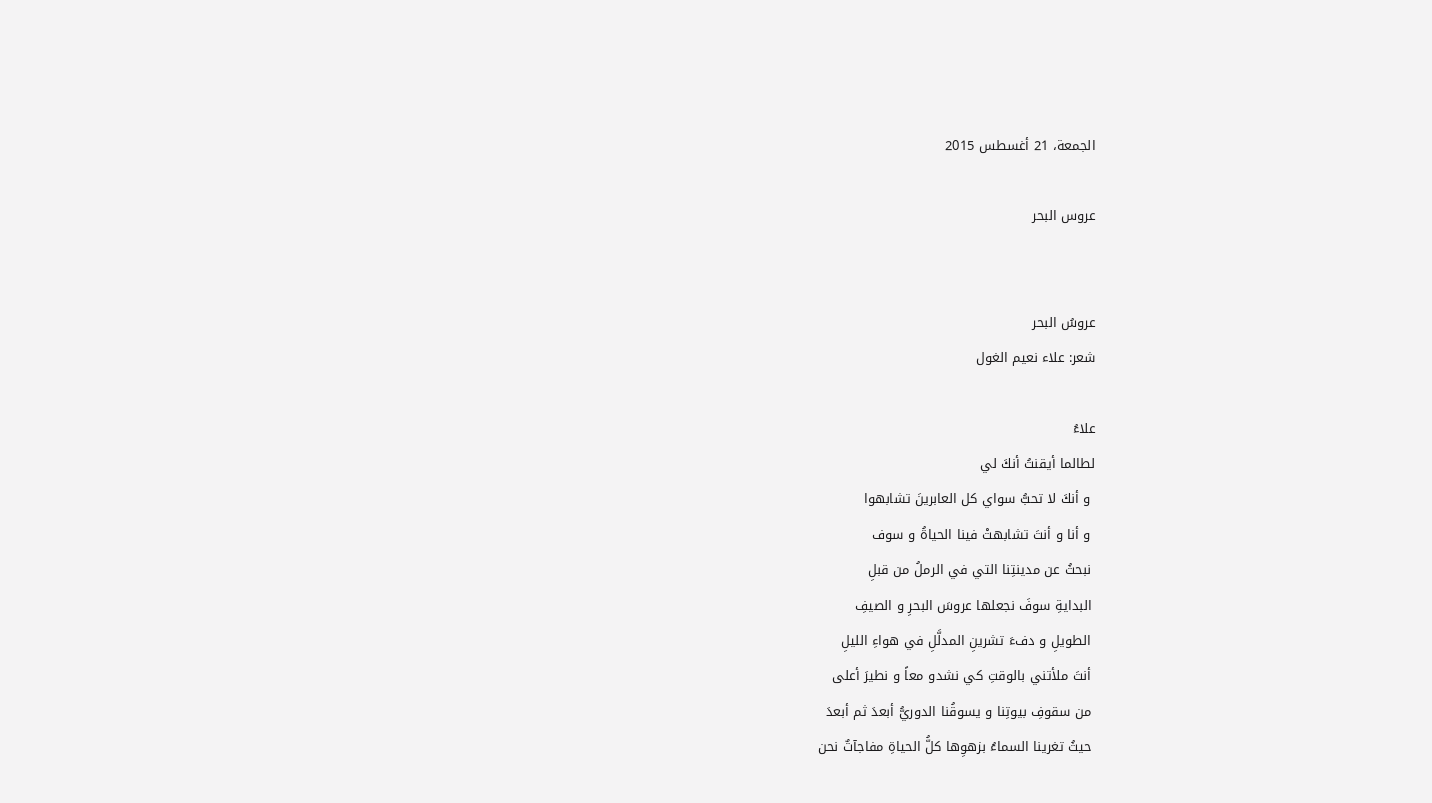الجمعة، 21 أغسطس 2015

عروس البحر


عروسُ البحر
شعر: علاء نعيم الغول

علاءُ
لطالما أيقنتُ أنكَ لي
 و أنكَ لا تحبُّ سواي كل العابرينَ تشابهوا
 و أنا و أنتَ تشابهتْ فينا الحياةُ و سوف
 نبحثُ عن مدينتِنا التي في الرملُ من قبلِ
 البدايةِ سوفَ نجعلها عروسَ البحرِ و الصيفِ
 الطويلِ و دفءَ تشرينِ المدلَّلِ في هواءِ الليلِ
 أنتَ ملأتني بالوقتِ كي نشدو معاً و نطيرَ أعلى
 من سقوفِ بيوتِنا و يسوقُنا الدوريُّ أبعدَ ثم أبعدَ
 حيثُ تغرينا السماءُ بزهوِها كلُّ الحياةِ مفاجآتٌ نحن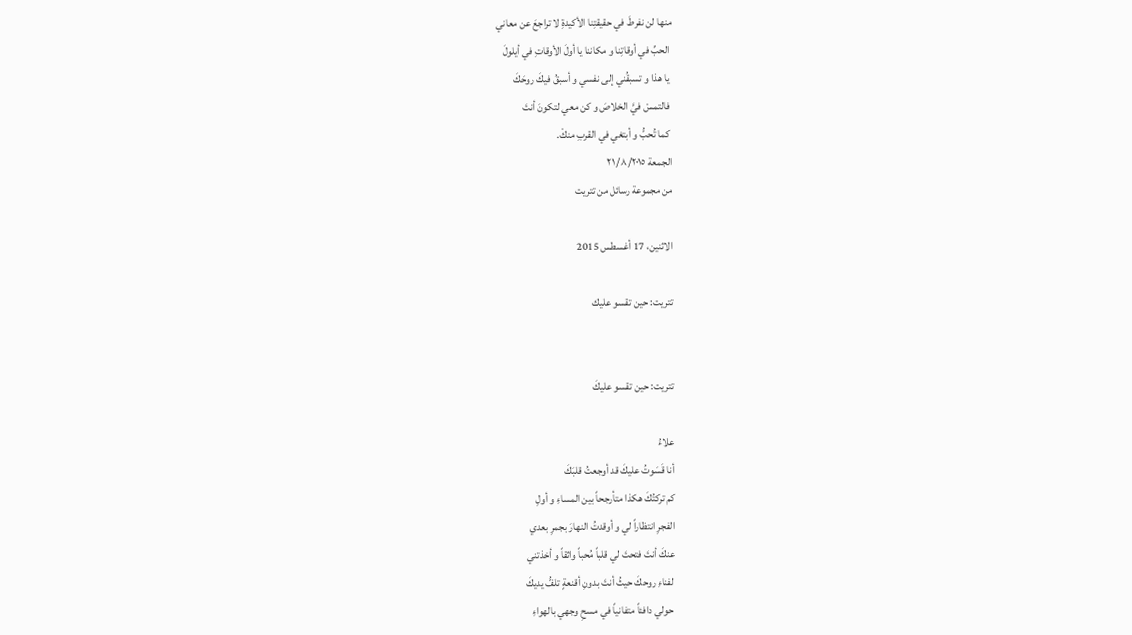منها لن نفرطَ في حقيقتِنا الأكيدةِ لا تراجعَ عن معاني
 الحبِّ في أوقاتِنا و مكاننا يا أولَ الأوقاتِ في أيلولَ
 يا هذا و تسبقُني إلى نفسي و أسبقُ فيكَ روحَكَ
 فالتمسْ فيَّ الخلاصَ و كن معي لتكونَ أنتَ
 كما تُحبُّ و أبتغي في القربِ منكْ.
الجمعة ٢١/٨/٢٠١٥
من مجموعة رسائل من تتريت

الاثنين، 17 أغسطس 2015

تتريت: حين تقسو عليك


تتريت: حين تقسو عليكَ

علاءُ
أنا قَسَوتُ عليكَ قد أوجعتُ قلبَكَ
كم تركتُكَ هكذا متأرجحاً بين المساءِ و أولِ
الفجرِ انتظاراً لي و أوقدتُ النهارَ بجمرِ بعدي
عنكَ أنتَ فتحتَ لي قلباً مُحباً واثقاً و أخذتني
 لفناءِ روحكَ حيثُ أنتَ بدونِ أقنعةٍ تلفُّ يديكَ
 حولي دافئاً متفانياً في مسحِ وجهي بالهواءِ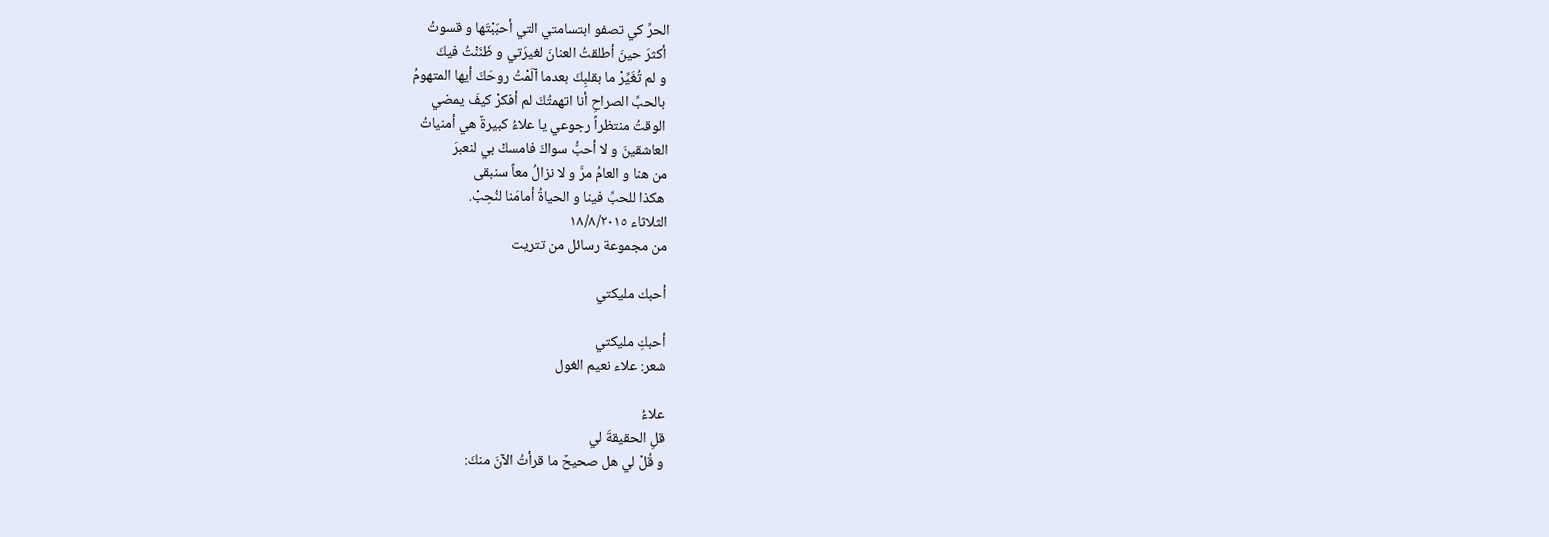الحرِّ كي تصفو ابتسامتي التي أحبَبْتَها و قسوتُ
 أكثرَ حينَ أطلقتُ العنانَ لغيرَتي و ظَنَنْتُ فيكَ
 و لم تُغَيِّرْ ما بقلبِكَ بعدما آلَمْتُ روحَكَ أيها المتهومُ
 بالحبِّ الصراحِ أنا اتهمتُكَ لم أفكرْ كيفَ يمضي
 الوقتُ منتظراً رجوعي يا علاءُ كبيرةٌ هي أمنياتُ
العاشقينَ و لا أحبُّ سواكَ فامسكْ بي لنعبرَ
من هنا و العامُ مرَّ و لا نزالُ معاً سنبقى
 هكذا للحبِّ فينا و الحياةُ أمامَنا لنُحِبْ.
الثلاثاء ١٨/٨/٢٠١٥
من مجموعة رسائل من تتريت

أحبك مليكتي

أحبكِ مليكتي
شعر: علاء نعيم الغول

علاءُ
قلِ الحقيقةَ لي
و قُلْ لي هل صحيحٌ ما قرأتُ الآنَ منكَ: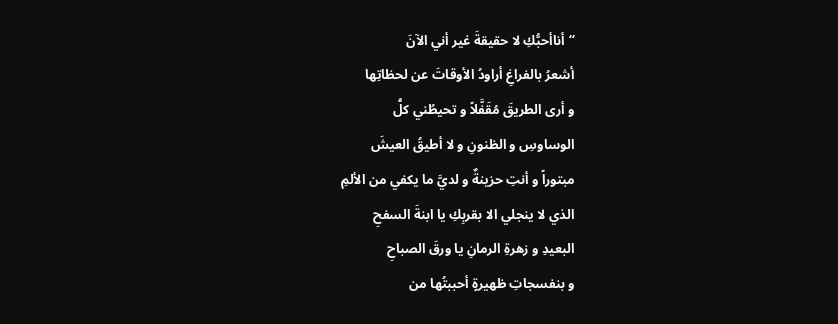“أناأحبُّكِ لا حقيقةَ غير أني الآنَ
أشعرُ بالفراغِ أراودُ الأوقاتَ عن لحظاتِها
و أرى الطريقَ مُقَفَّلاً و تحيطُني كلُّ
الوساوسِ و الظنونِ و لا أطيقُ العيشَ
مبتوراً و أنتِ حزينةٌ و لديَّ ما يكفي من الألمِ
الذي لا ينجلي الا بقربِكِ يا ابنةَ السفحِ
البعيدِ و زهرةِ الرمانِ يا ورقَ الصباحِ
و بنفسجاتِ ظهيرةٍ أحببتُها من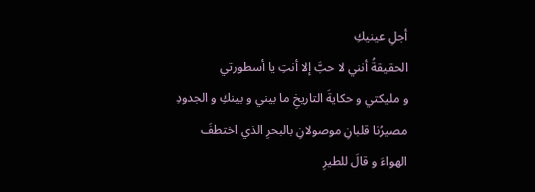أجلِ عينيكِ
الحقيقةُ أنني لا حبَّ إلا أنتِ يا أسطورتي
و مليكتي و حكايةَ التاريخِ ما بيني و بينكِ و الجدودِ
مصيرُنا قلبانِ موصولانِ بالبحرِ الذي اختطفَ
الهواءَ و قالَ للطيرِ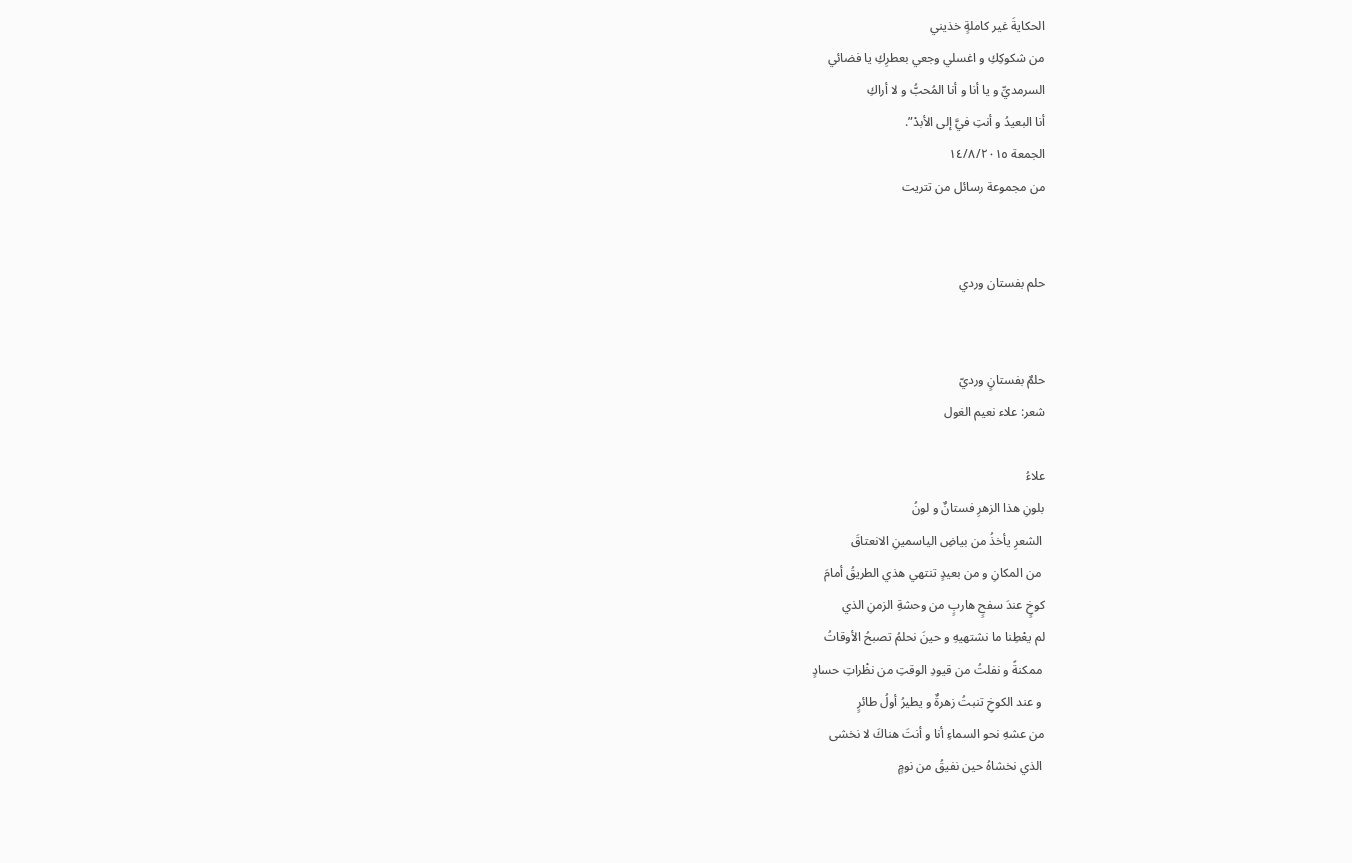الحكايةَ غير كاملةٍ خذيني
من شكوكِكِ و اغسلي وجعي بعطرِكِ يا فضائي
السرمديِّ و يا أنا و أنا المُحبُّ و لا أراكِ
أنا البعيدُ و أنتِ فيَّ إلى الأبدْ”.
الجمعة ١٤/٨/٢٠١٥
من مجموعة رسائل من تتريت


حلم بفستان وردي


حلمٌ بفستانٍ ورديّ
شعر: علاء نعيم الغول

علاءُ
بلونِ هذا الزهرِ فستانٌ و لونُ
 الشعرِ يأخذُ من بياضِ الياسمينِ الانعتاقَ
 من المكانِ و من بعيدٍ تنتهي هذي الطريقُ أمامَ
كوخٍ عندَ سفحٍ هاربٍ من وحشةِ الزمنِ الذي
لم يعْطِنا ما نشتهيهِ و حينَ نحلمُ تصبحُ الأوقاتُ
 ممكنةً و نفلتُ من قيودِ الوقتِ من نظْراتِ حسادٍ
 و عند الكوخِ تنبتُ زهرةٌ و يطيرُ أولُ طائرٍ
من عشهِ نحو السماءِ أنا و أنتَ هناكَ لا نخشى
 الذي نخشاهُ حين نفيقُ من نومٍ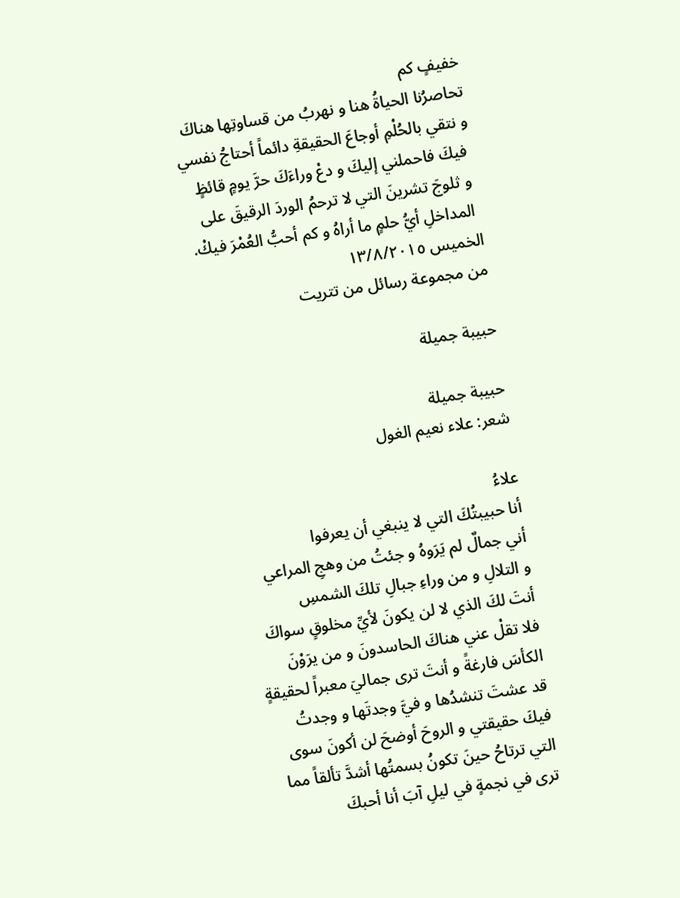خفيفٍ كم
تحاصرُنا الحياةُ هنا و نهربُ من قساوتِها هناكَ
و نتقي بالحُلْمِ أوجاعَ الحقيقةِ دائماً أحتاجُ نفسي
 فيكَ فاحملني إليكَ و دعْ وراءَكَ حرَّ يومٍ قائظٍ
 و ثلوجَ تشرينَ التي لا ترحمُ الوردَ الرقيقَ على
 المداخلِ أيُّ حلمٍ ما أراهُ و كم أحبُّ العُمْرَ فيكْ.
الخميس ١٣/٨/٢٠١٥
من مجموعة رسائل من تتريت

حبيبة جميلة

حبيبة جميلة
شعر: علاء نعيم الغول

علاءُ
أنا حبيبتُكَ التي لا ينبغي أن يعرفوا
أني جمالٌ لم يَرَوهُ و جئتُ من وهجِ المراعي
و التلالِ و من وراءِ جبالِ تلكَ الشمسِ
أنتَ لكَ الذي لا لن يكونَ لأيِّ مخلوقٍ سواكَ
فلا تقلْ عني هناكَ الحاسدونَ و من يرَوْنَ
الكأسَ فارغةً و أنتَ ترى جماليَ معبراً لحقيقةٍ
قد عشتَ تنشدُها و فيَّ وجدتَها و وجدتُ
فيكَ حقيقتي و الروحَ أوضحَ لن أكونَ سوى
التي ترتاحُ حينَ تكونُ بسمتُها أشدَّ تألقاً مما
ترى في نجمةٍ في ليلِ آبَ أنا أحبكَ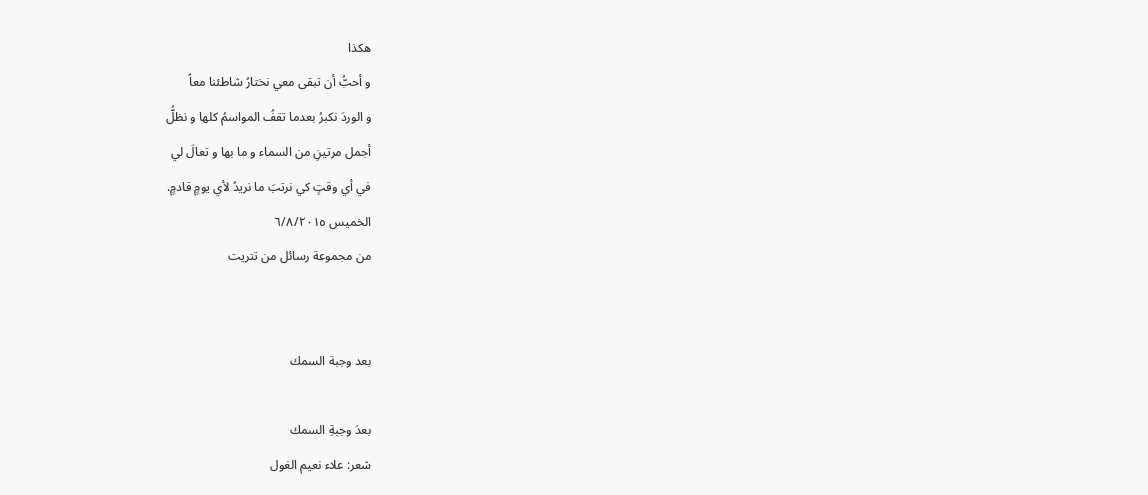هكذا
و أحبُّ أن تبقى معي نختارُ شاطئنا معاً
و الوردَ نكبرُ بعدما تقفُ المواسمُ كلها و نظلُّ
أجمل مرتينِ من السماء و ما بها و تعالَ لي
في أي وقتٍ كي نرتبَ ما نريدُ لأي يومٍ قادمٍ.
الخميس ٦/٨/٢٠١٥
من مجموعة رسائل من تتريت


بعد وجبة السمك

بعدَ وجبةِ السمك
شعر: علاء نعيم الغول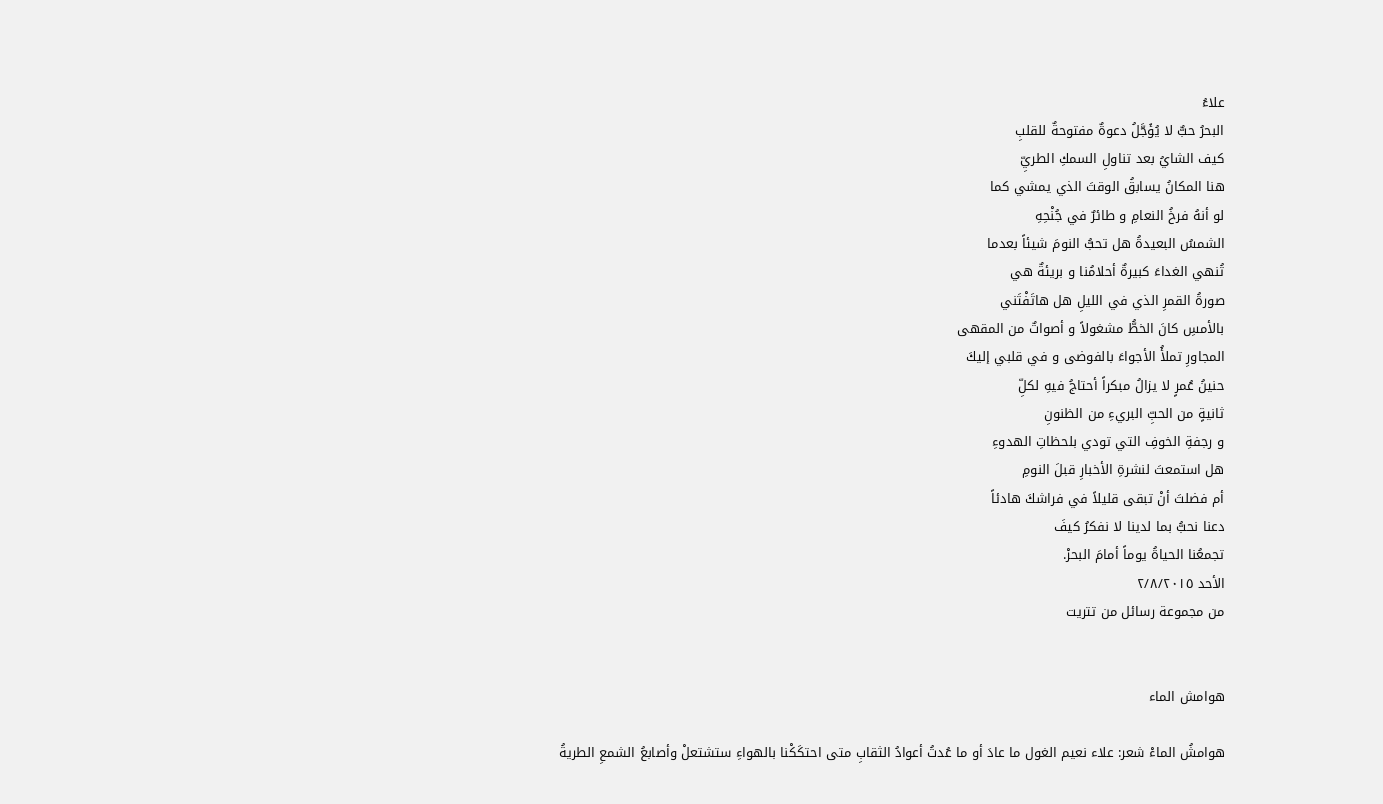علاءُ
البحرُ حبٌّ لا يُؤَجَّلُ دعوةٌ مفتوحةٌ للقلبِ
كيف الشايُ بعد تناولِ السمكِ الطريِّ
هنا المكانُ يسابقُ الوقتَ الذي يمشي كما
لو أنهُ فرخُ النعامِ و طائرٌ في جُنْحِهِ
الشمسُ البعيدةُ هل تحبُّ النومَ شيئاً بعدما
تُنهي الغداءَ كبيرةٌ أحلامُنا و بريئةٌ هي
صورةُ القمرِ الذي في الليلِ هل هاتَفْتَني
بالأمسِ كانَ الخطُّ مشغولاً و أصواتٌ من المقهى
المجاورِ تملأُ الأجواءَ بالفوضى و في قلبي إليكَ
حنينُ عُمرٍ لا يزالُ مبكراً أحتاجُ فيهِ لكلِّ
ثانيةٍ من الحبِّ البريءِ من الظنونِ
و رجفةِ الخوفِ التي تودي بلحظاتِ الهدوءِ
هل استمعتَ لنشرةِ الأخبارِ قبلَ النومِ
أم فضلتَ أنْ تبقى قليلاً في فراشكَ هادئاً
دعنا نحبُّ بما لدينا لا نفكرُ كيفَ
تجمعُنا الحياةُ يوماً أمامَ البحرْ.
الأحد ٢/٨/٢٠١٥
من مجموعة رسائل من تتريت


هوامش الماء

هوامشُ الماءْ شعر: علاء نعيم الغول ما عادَ أو ما عُدتُ أعوادُ الثقابِ متى احتكَكْنا بالهواءِ ستشتعلْ وأصابعُ الشمعِ الطريةُ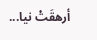أرهقَتْ نيا...